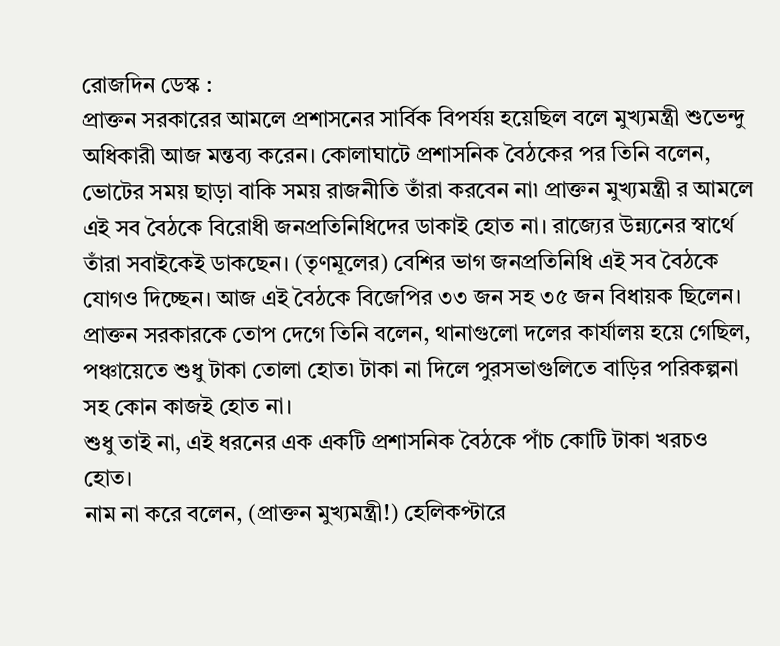রোজদিন ডেস্ক :
প্রাক্তন সরকারের আমলে প্রশাসনের সার্বিক বিপর্যয় হয়েছিল বলে মুখ্যমন্ত্রী শুভেন্দু অধিকারী আজ মন্তব্য করেন। কোলাঘাটে প্রশাসনিক বৈঠকের পর তিনি বলেন, ভোটের সময় ছাড়া বাকি সময় রাজনীতি তাঁরা করবেন না৷ প্রাক্তন মুখ্যমন্ত্রী র আমলে এই সব বৈঠকে বিরোধী জনপ্রতিনিধিদের ডাকাই হোত না। রাজ্যের উন্ন্যনের স্বার্থে তাঁরা সবাইকেই ডাকছেন। (তৃণমূলের) বেশির ভাগ জনপ্রতিনিধি এই সব বৈঠকে যোগও দিচ্ছেন। আজ এই বৈঠকে বিজেপির ৩৩ জন সহ ৩৫ জন বিধায়ক ছিলেন।
প্রাক্তন সরকারকে তোপ দেগে তিনি বলেন, থানাগুলো দলের কার্যালয় হয়ে গেছিল, পঞ্চায়েতে শুধু টাকা তোলা হোত৷ টাকা না দিলে পুরসভাগুলিতে বাড়ির পরিকল্পনা সহ কোন কাজই হোত না।
শুধু তাই না, এই ধরনের এক একটি প্রশাসনিক বৈঠকে পাঁচ কোটি টাকা খরচও হোত।
নাম না করে বলেন, (প্রাক্তন মুখ্যমন্ত্রী!) হেলিকপ্টারে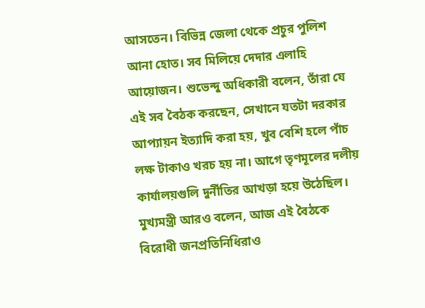আসতেন। বিভিন্ন জেলা থেকে প্রচুর পুলিশ আনা হোত। সব মিলিয়ে দেদার এলাহি আয়োজন। শুভেন্দু অধিকারী বলেন, তাঁরা যে এই সব বৈঠক করছেন, সেখানে যতটা দরকার আপ্যায়ন ইত্যাদি করা হয়, খুব বেশি হলে পাঁচ লক্ষ টাকাও খরচ হয় না। আগে তৃণমূলের দলীয় কার্যালয়গুলি দুর্নীতির আখড়া হয়ে উঠেছিল।
মুখ্যমন্ত্রী আরও বলেন, আজ এই বৈঠকে বিরোধী জনপ্রতিনিধিরাও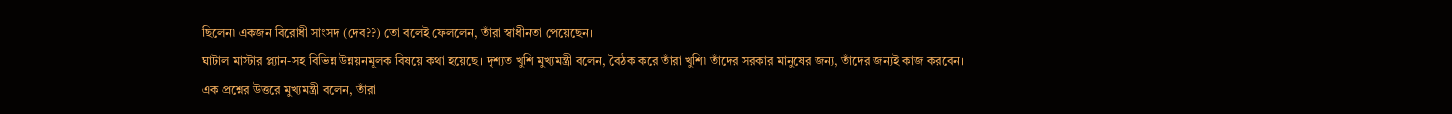ছিলেন৷ একজন বিরোধী সাংসদ (দেব??) তো বলেই ফেললেন, তাঁরা স্বাধীনতা পেয়েছেন।
ঘাটাল মাস্টার প্ল্যান-সহ বিভিন্ন উন্নয়নমূলক বিষয়ে কথা হয়েছে। দৃশ্যত খুশি মুখ্যমন্ত্রী বলেন, বৈঠক করে তাঁরা খুশি৷ তাঁদের সরকার মানুষের জন্য, তাঁদের জন্যই কাজ করবেন।
এক প্রশ্নের উত্তরে মুখ্যমন্ত্রী বলেন, তাঁরা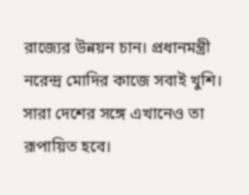রাজ্যের উন্নয়ন চান। প্রধানমন্ত্রী নরেন্দ্র মোদির কাজে সবাই খুশি। সারা দেশের সঙ্গে এখানেও তা রূপায়িত হবে।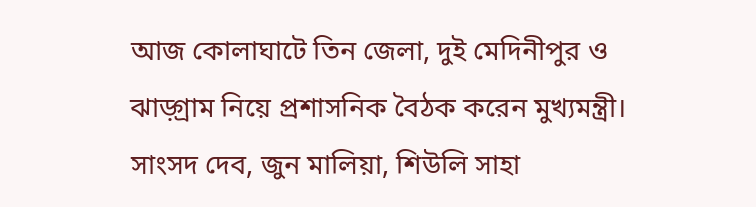আজ কোলাঘাটে তিন জেলা, দুই মেদিনীপুর ও ঝাড়্গ্রাম নিয়ে প্রশাসনিক বৈঠক করেন মুখ্যমন্ত্রী। সাংসদ দেব, জুন মালিয়া, শিউলি সাহা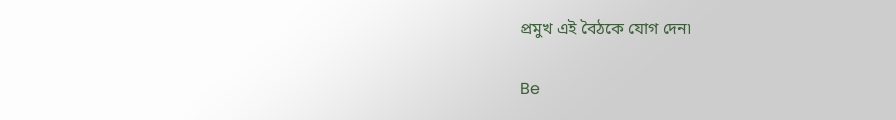প্রমুখ এই বৈঠকে যোগ দেন৷

Be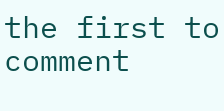the first to comment